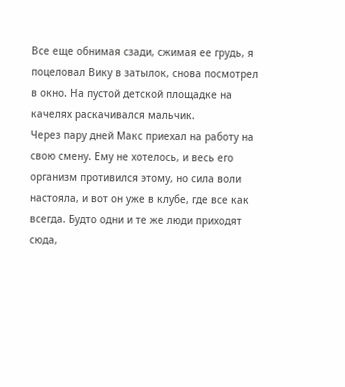Все еще обнимая сзади, сжимая ее грудь, я поцеловал Вику в затылок, снова посмотрел в окно. На пустой детской площадке на качелях раскачивался мальчик.
Через пару дней Макс приехал на работу на свою смену. Ему не хотелось, и весь его организм противился этому, но сила воли настояла, и вот он уже в клубе, где все как всегда. Будто одни и те же люди приходят сюда,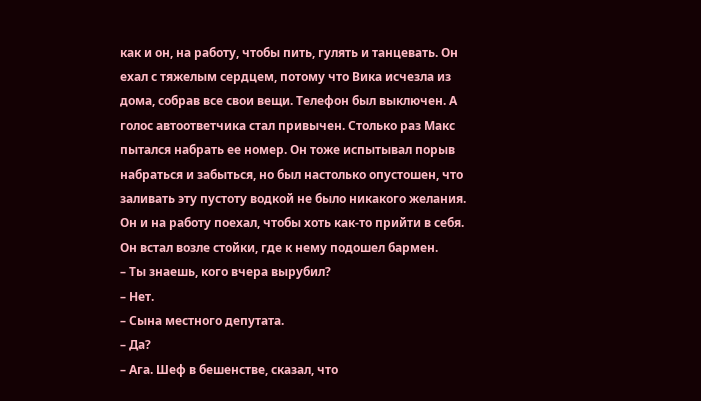как и он, на работу, чтобы пить, гулять и танцевать. Он ехал с тяжелым сердцем, потому что Вика исчезла из дома, собрав все свои вещи. Телефон был выключен. А голос автоответчика стал привычен. Столько раз Макс пытался набрать ее номер. Он тоже испытывал порыв набраться и забыться, но был настолько опустошен, что заливать эту пустоту водкой не было никакого желания. Он и на работу поехал, чтобы хоть как-то прийти в себя. Он встал возле стойки, где к нему подошел бармен.
– Ты знаешь, кого вчера вырубил?
– Нет.
– Сына местного депутата.
– Да?
– Ага. Шеф в бешенстве, сказал, что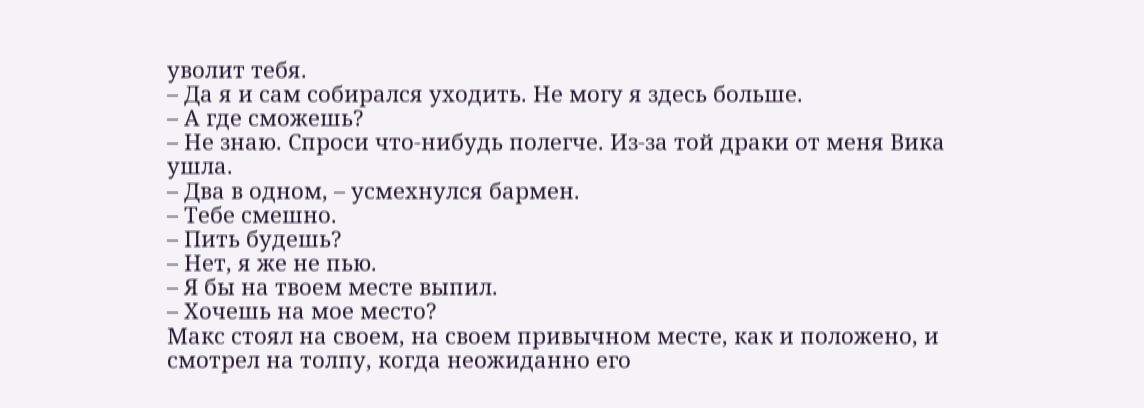уволит тебя.
– Да я и сам собирался уходить. Не могу я здесь больше.
– А где сможешь?
– Не знаю. Спроси что-нибудь полегче. Из-за той драки от меня Вика ушла.
– Два в одном, – усмехнулся бармен.
– Тебе смешно.
– Пить будешь?
– Нет, я же не пью.
– Я бы на твоем месте выпил.
– Хочешь на мое место?
Макс стоял на своем, на своем привычном месте, как и положено, и смотрел на толпу, когда неожиданно его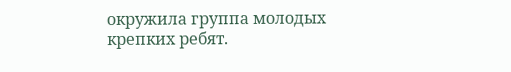окружила группа молодых крепких ребят.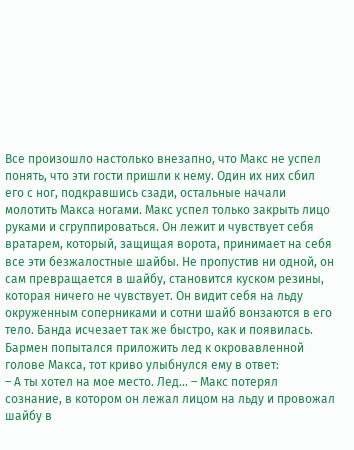Все произошло настолько внезапно, что Макс не успел понять, что эти гости пришли к нему. Один их них сбил его с ног, подкравшись сзади, остальные начали молотить Макса ногами. Макс успел только закрыть лицо руками и сгруппироваться. Он лежит и чувствует себя вратарем, который, защищая ворота, принимает на себя все эти безжалостные шайбы. Не пропустив ни одной, он сам превращается в шайбу, становится куском резины, которая ничего не чувствует. Он видит себя на льду окруженным соперниками и сотни шайб вонзаются в его тело. Банда исчезает так же быстро, как и появилась. Бармен попытался приложить лед к окровавленной голове Макса, тот криво улыбнулся ему в ответ:
– А ты хотел на мое место. Лед… – Макс потерял сознание, в котором он лежал лицом на льду и провожал шайбу в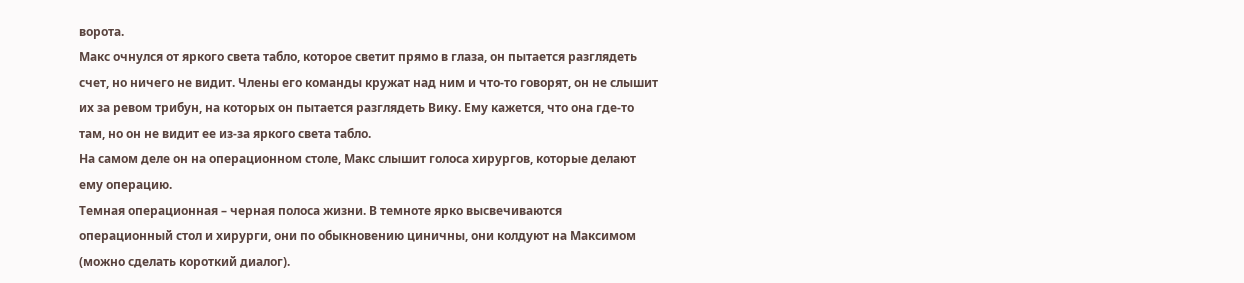ворота.
Макс очнулся от яркого света табло, которое светит прямо в глаза, он пытается разглядеть счет, но ничего не видит. Члены его команды кружат над ним и что-то говорят, он не слышит их за ревом трибун, на которых он пытается разглядеть Вику. Ему кажется, что она где-то там, но он не видит ее из-за яркого света табло.
На самом деле он на операционном столе, Макс слышит голоса хирургов, которые делают ему операцию.
Темная операционная – черная полоса жизни. В темноте ярко высвечиваются операционный стол и хирурги, они по обыкновению циничны, они колдуют на Максимом (можно сделать короткий диалог).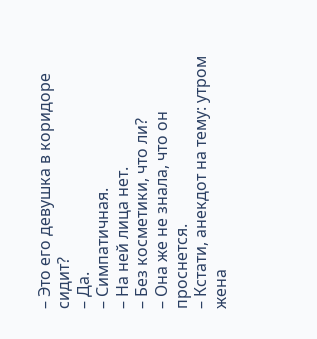– Это его девушка в коридоре сидит?
– Да.
– Симпатичная.
– На ней лица нет.
– Без косметики, что ли?
– Она же не знала, что он проснется.
– Кстати, анекдот на тему: утром жена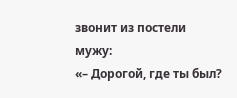звонит из постели мужу:
«– Дорогой, где ты был?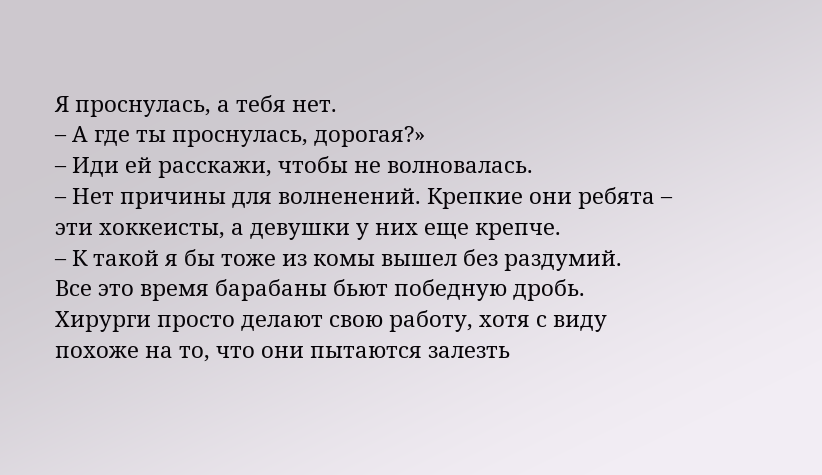Я проснулась, а тебя нет.
– А где ты проснулась, дорогая?»
– Иди ей расскажи, чтобы не волновалась.
– Нет причины для волненений. Крепкие они ребята – эти хоккеисты, а девушки у них еще крепче.
– К такой я бы тоже из комы вышел без раздумий.
Все это время барабаны бьют победную дробь.
Хирурги просто делают свою работу, хотя с виду похоже на то, что они пытаются залезть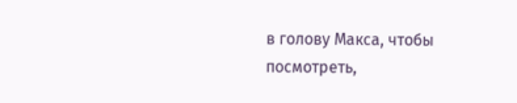в голову Макса, чтобы посмотреть,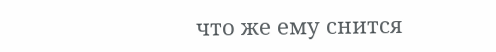что же ему снится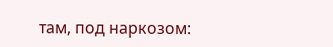там, под наркозом: